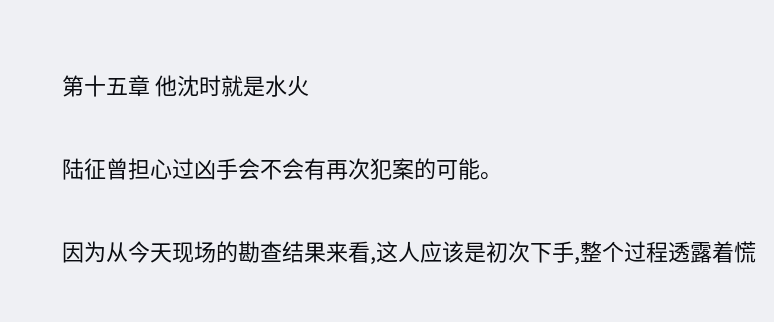第十五章 他沈时就是水火

陆征曾担心过凶手会不会有再次犯案的可能。

因为从今天现场的勘查结果来看,这人应该是初次下手,整个过程透露着慌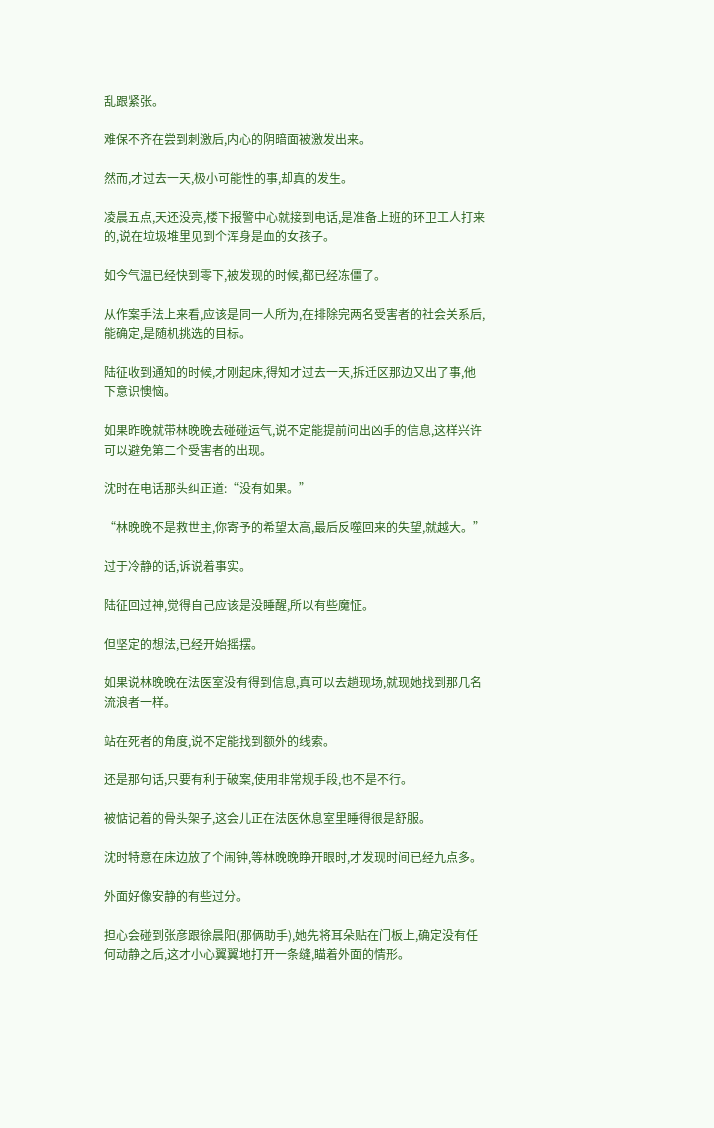乱跟紧张。

难保不齐在尝到刺激后,内心的阴暗面被激发出来。

然而,才过去一天,极小可能性的事,却真的发生。

凌晨五点,天还没亮,楼下报警中心就接到电话,是准备上班的环卫工人打来的,说在垃圾堆里见到个浑身是血的女孩子。

如今气温已经快到零下,被发现的时候,都已经冻僵了。

从作案手法上来看,应该是同一人所为,在排除完两名受害者的社会关系后,能确定,是随机挑选的目标。

陆征收到通知的时候,才刚起床,得知才过去一天,拆迁区那边又出了事,他下意识懊恼。

如果昨晚就带林晚晚去碰碰运气,说不定能提前问出凶手的信息,这样兴许可以避免第二个受害者的出现。

沈时在电话那头纠正道:“没有如果。”

“林晚晚不是救世主,你寄予的希望太高,最后反噬回来的失望,就越大。”

过于冷静的话,诉说着事实。

陆征回过神,觉得自己应该是没睡醒,所以有些魔怔。

但坚定的想法,已经开始摇摆。

如果说林晚晚在法医室没有得到信息,真可以去趟现场,就现她找到那几名流浪者一样。

站在死者的角度,说不定能找到额外的线索。

还是那句话,只要有利于破案,使用非常规手段,也不是不行。

被惦记着的骨头架子,这会儿正在法医休息室里睡得很是舒服。

沈时特意在床边放了个闹钟,等林晚晚睁开眼时,才发现时间已经九点多。

外面好像安静的有些过分。

担心会碰到张彦跟徐晨阳(那俩助手),她先将耳朵贴在门板上,确定没有任何动静之后,这才小心翼翼地打开一条缝,瞄着外面的情形。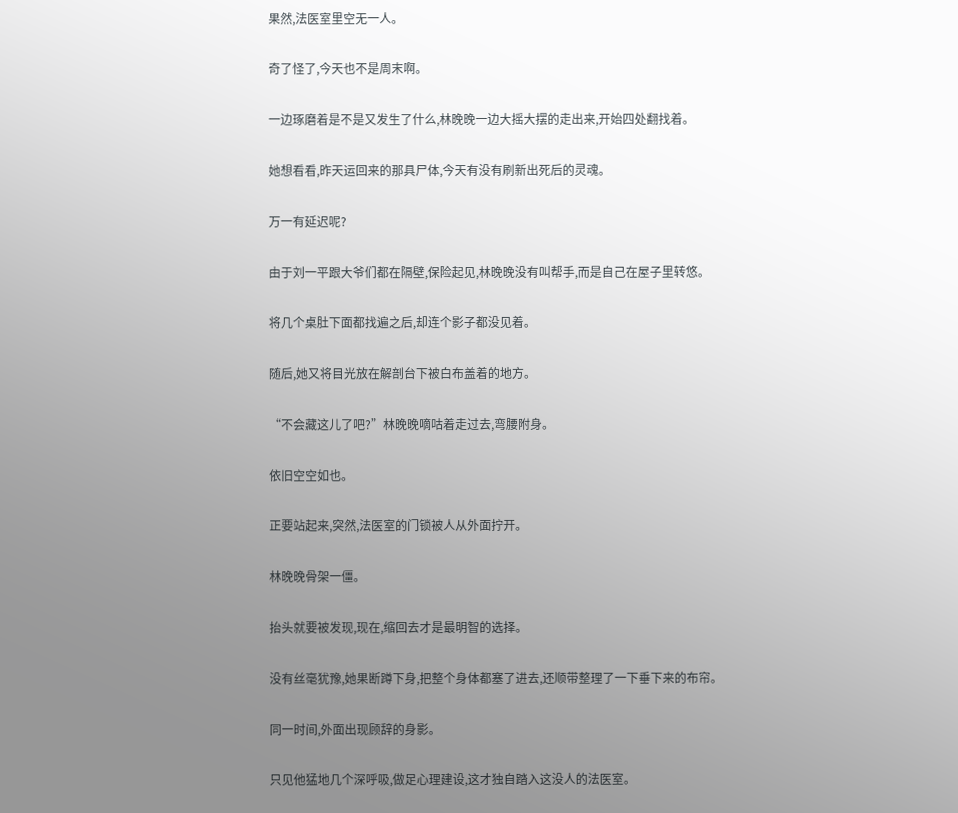果然,法医室里空无一人。

奇了怪了,今天也不是周末啊。

一边琢磨着是不是又发生了什么,林晚晚一边大摇大摆的走出来,开始四处翻找着。

她想看看,昨天运回来的那具尸体,今天有没有刷新出死后的灵魂。

万一有延迟呢?

由于刘一平跟大爷们都在隔壁,保险起见,林晚晚没有叫帮手,而是自己在屋子里转悠。

将几个桌肚下面都找遍之后,却连个影子都没见着。

随后,她又将目光放在解剖台下被白布盖着的地方。

“不会藏这儿了吧?”林晚晚嘀咕着走过去,弯腰附身。

依旧空空如也。

正要站起来,突然,法医室的门锁被人从外面拧开。

林晚晚骨架一僵。

抬头就要被发现,现在,缩回去才是最明智的选择。

没有丝毫犹豫,她果断蹲下身,把整个身体都塞了进去,还顺带整理了一下垂下来的布帘。

同一时间,外面出现顾辞的身影。

只见他猛地几个深呼吸,做足心理建设,这才独自踏入这没人的法医室。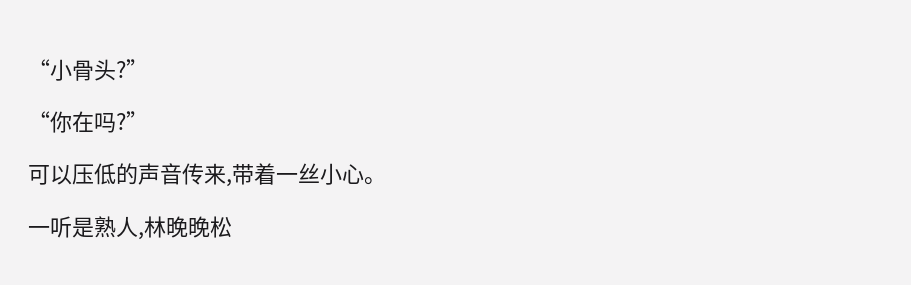“小骨头?”

“你在吗?”

可以压低的声音传来,带着一丝小心。

一听是熟人,林晚晚松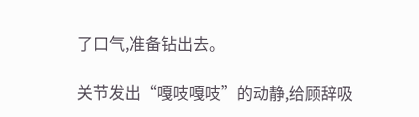了口气,准备钻出去。

关节发出“嘎吱嘎吱”的动静,给顾辞吸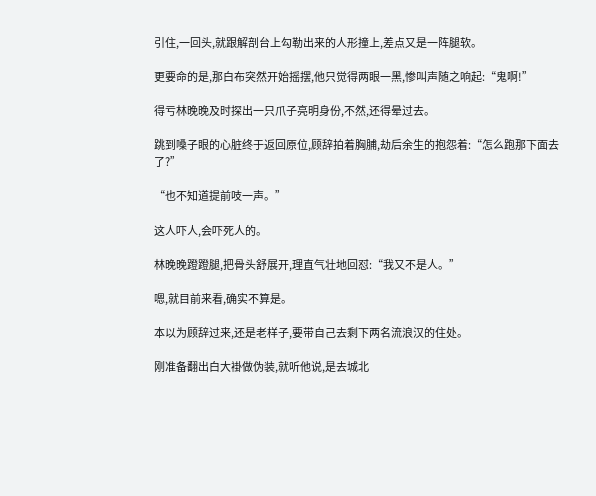引住,一回头,就跟解剖台上勾勒出来的人形撞上,差点又是一阵腿软。

更要命的是,那白布突然开始摇摆,他只觉得两眼一黑,惨叫声随之响起:“鬼啊!”

得亏林晚晚及时探出一只爪子亮明身份,不然,还得晕过去。

跳到嗓子眼的心脏终于返回原位,顾辞拍着胸脯,劫后余生的抱怨着:“怎么跑那下面去了?”

“也不知道提前吱一声。”

这人吓人,会吓死人的。

林晚晚蹬蹬腿,把骨头舒展开,理直气壮地回怼:“我又不是人。”

嗯,就目前来看,确实不算是。

本以为顾辞过来,还是老样子,要带自己去剩下两名流浪汉的住处。

刚准备翻出白大褂做伪装,就听他说,是去城北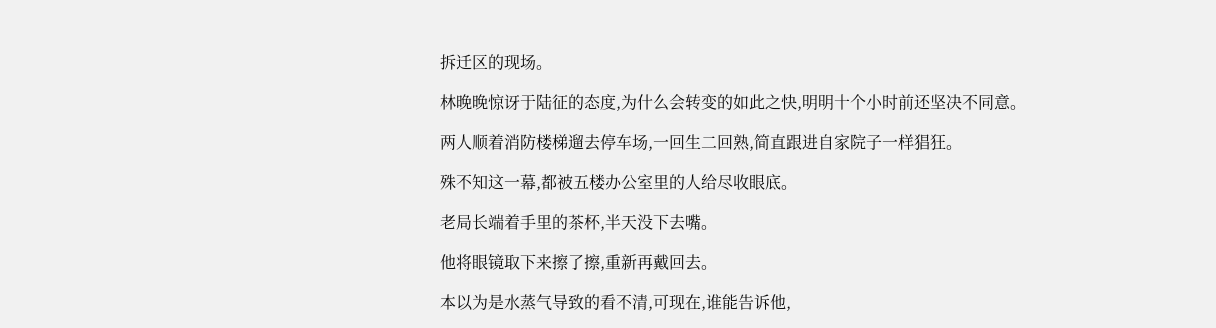拆迁区的现场。

林晚晚惊讶于陆征的态度,为什么会转变的如此之快,明明十个小时前还坚决不同意。

两人顺着消防楼梯遛去停车场,一回生二回熟,简直跟进自家院子一样猖狂。

殊不知这一幕,都被五楼办公室里的人给尽收眼底。

老局长端着手里的茶杯,半天没下去嘴。

他将眼镜取下来擦了擦,重新再戴回去。

本以为是水蒸气导致的看不清,可现在,谁能告诉他,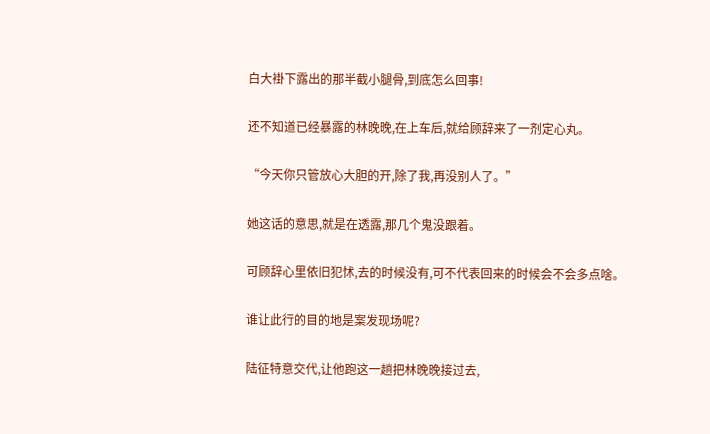白大褂下露出的那半截小腿骨,到底怎么回事!

还不知道已经暴露的林晚晚,在上车后,就给顾辞来了一剂定心丸。

“今天你只管放心大胆的开,除了我,再没别人了。”

她这话的意思,就是在透露,那几个鬼没跟着。

可顾辞心里依旧犯怵,去的时候没有,可不代表回来的时候会不会多点啥。

谁让此行的目的地是案发现场呢?

陆征特意交代,让他跑这一趟把林晚晚接过去,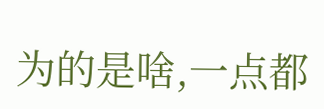为的是啥,一点都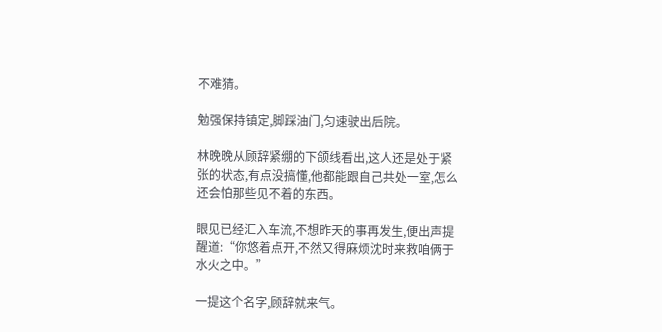不难猜。

勉强保持镇定,脚踩油门,匀速驶出后院。

林晚晚从顾辞紧绷的下颌线看出,这人还是处于紧张的状态,有点没搞懂,他都能跟自己共处一室,怎么还会怕那些见不着的东西。

眼见已经汇入车流,不想昨天的事再发生,便出声提醒道:“你悠着点开,不然又得麻烦沈时来救咱俩于水火之中。”

一提这个名字,顾辞就来气。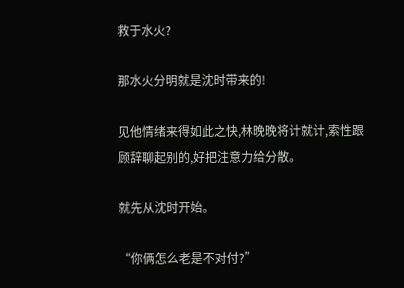救于水火?

那水火分明就是沈时带来的!

见他情绪来得如此之快,林晚晚将计就计,索性跟顾辞聊起别的,好把注意力给分散。

就先从沈时开始。

“你俩怎么老是不对付?”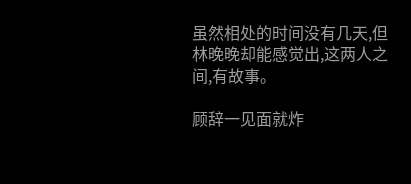虽然相处的时间没有几天,但林晚晚却能感觉出,这两人之间,有故事。

顾辞一见面就炸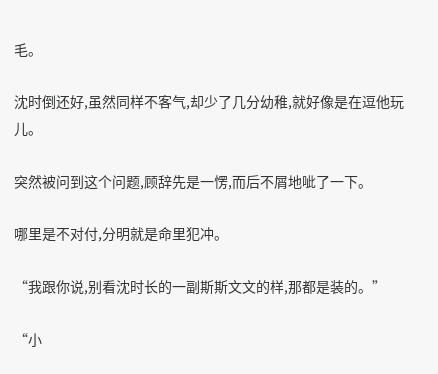毛。

沈时倒还好,虽然同样不客气,却少了几分幼稚,就好像是在逗他玩儿。

突然被问到这个问题,顾辞先是一愣,而后不屑地呲了一下。

哪里是不对付,分明就是命里犯冲。

“我跟你说,别看沈时长的一副斯斯文文的样,那都是装的。”

“小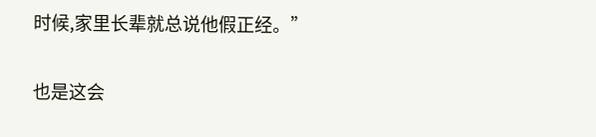时候,家里长辈就总说他假正经。”

也是这会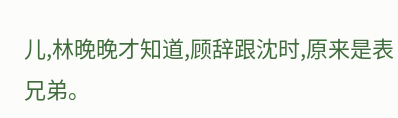儿,林晚晚才知道,顾辞跟沈时,原来是表兄弟。